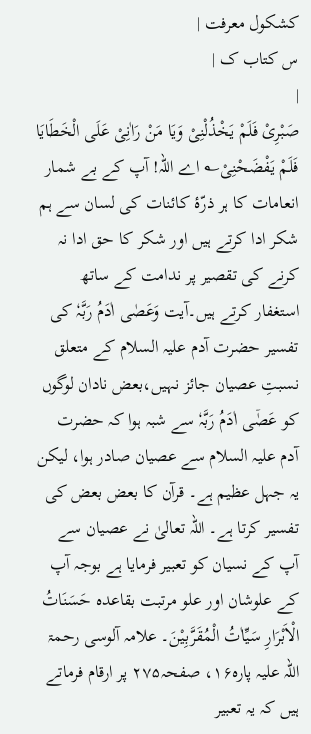کشکول معرفت |
س کتاب ک |
|
صَبْرِیْ فَلَمْ یَخْذُلْنِیْ وَیَا مَنْ رَاٰنِیْ عَلَی الْخَطَایَا فَلَمْ یَفْضَحْنِیْ؎ اے اللہ! آپ کے بے شمار انعامات کا ہر ذرّۂ کائنات کی لسان سے ہم شکر ادا کرتے ہیں اور شکر کا حق ادا نہ کرنے کی تقصیر پر ندامت کے ساتھ استغفار کرتے ہیں۔آیت وَعَصٰی اٰدَمُ رَبَّہٗ کی تفسیر حضرت آدم علیہ السلام کے متعلق نسبتِ عصیان جائز نہیں،بعض نادان لوگوں کو عَصٰۤی اٰدَمُ رَبَّہٗ سے شبہ ہوا کہ حضرت آدم علیہ السلام سے عصیان صادر ہوا، لیکن یہ جہل عظیم ہے۔ قرآن کا بعض بعض کی تفسیر کرتا ہے۔ اللہ تعالیٰ نے عصیان سے آپ کے نسیان کو تعبیر فرمایا ہے بوجہ آپ کے علوشان اور علو مرتبت بقاعدہ حَسَنَاتُ الْاَبْرَارِ سَیِّاٰتُ الْمُقَرَّبِیْنَ۔ علامہ آلوسی رحمۃ اللہ علیہ پارہ۱۶، صفحہ۲۷۵ پر ارقام فرماتے ہیں کہ یہ تعبیر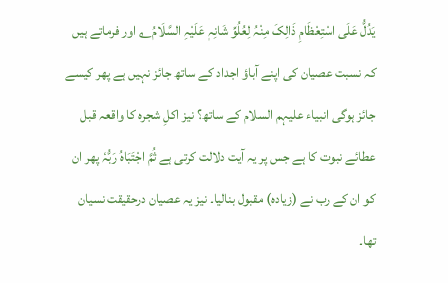یَدُلُّ عَلَی اسْتِعْظَامِ ذَالِکَ مِنْہُ لِعُلُوِّ شَانِہٖ عَلَیْہِ السَّلَامُ؎ اور فرماتے ہیں کہ نسبت عصیان کی اپنے آباؤ اجداد کے ساتھ جائز نہیں ہے پھر کیسے جائز ہوگی انبیاء علیہم السلام کے ساتھ؟ نیز اکلِ شجرہ کا واقعہ قبل عطائے نبوت کا ہے جس پر یہ آیت دلالت کرتی ہے ثُمَّ اجْتَبَاہُ رَبُّہٗ پھر ان کو ان کے رب نے (زیادہ) مقبول بنالیا۔ نیز یہ عصیان درحقیقت نسیان تھا۔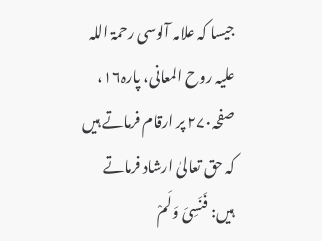جیسا کہ علامہ آلوسی رحمۃ اللہ علیہ روح المعانی، پارہ۱۶، صفحہ۲۷۰ پر ارقام فرماتے ہیں کہ حق تعالیٰ ارشاد فرماتے ہیں: فَنَسِیَ وَلَمْ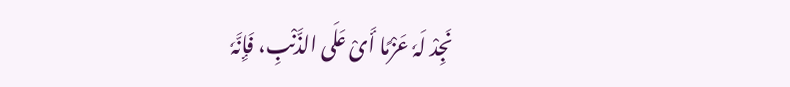نَجِدْ لَہٗ عَزْمًا أَیْ عَلَی الذَّنْبِ، فَإِنَّہٗ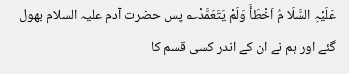عَلَیْہِ السَّلَا مُ اَخْطَأَ وَلَمْ یَتَعَمَّدْ؎ پس حضرت آدم علیہ السلام بھول گئے اور ہم نے ان کے اندر کسی قسم کا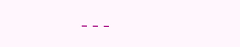---